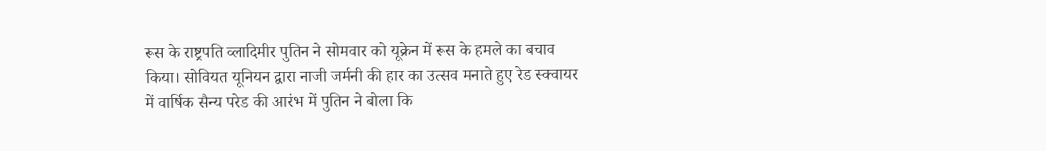रूस के राष्ट्रपति व्लादिमीर पुतिन ने सोमवार को यूक्रेन में रूस के हमले का बचाव किया। सोवियत यूनियन द्वारा नाजी जर्मनी की हार का उत्सव मनाते हुए रेड स्क्वायर में वार्षिक सैन्य परेड की आरंभ में पुतिन ने बोला कि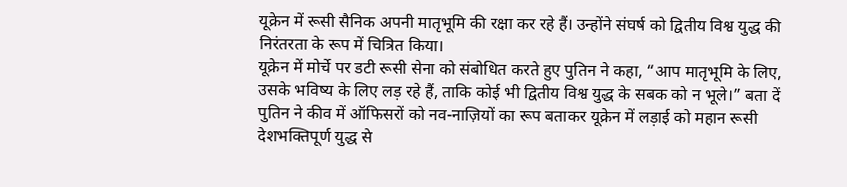यूक्रेन में रूसी सैनिक अपनी मातृभूमि की रक्षा कर रहे हैं। उन्होंने संघर्ष को द्वितीय विश्व युद्ध की निरंतरता के रूप में चित्रित किया।
यूक्रेन में मोर्चे पर डटी रूसी सेना को संबोधित करते हुए पुतिन ने कहा, “आप मातृभूमि के लिए, उसके भविष्य के लिए लड़ रहे हैं, ताकि कोई भी द्वितीय विश्व युद्ध के सबक को न भूले।” बता दें पुतिन ने कीव में ऑफिसरों को नव-नाज़ियों का रूप बताकर यूक्रेन में लड़ाई को महान रूसी देशभक्तिपूर्ण युद्ध से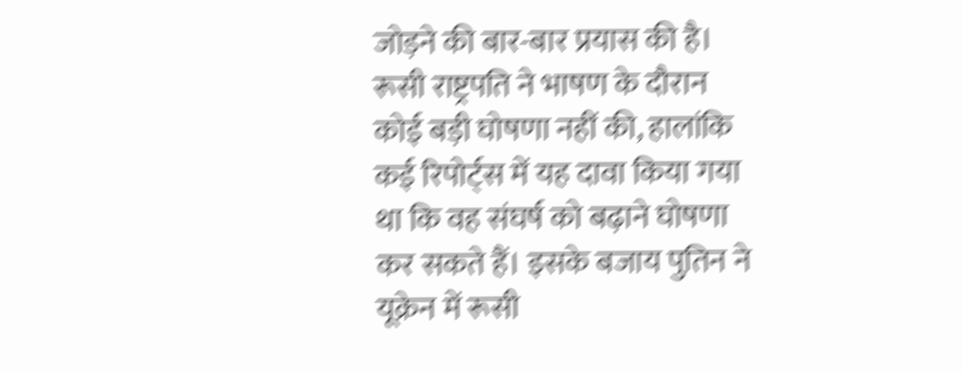जोड़ने की बार-बार प्रयास की है।
रूसी राष्ट्रपति ने भाषण के दौरान कोई बड़ी घोषणा नहीं की, हालांकि कई रिपोर्ट्स में यह दावा किया गया था कि वह संघर्ष को बढ़ाने घोषणा कर सकते हैं। इसके बजाय पुतिन ने यूक्रेन में रूसी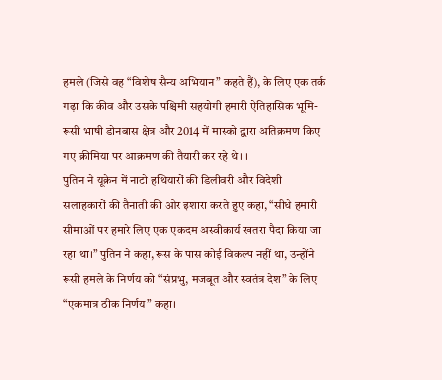हमले (जिसे वह “विशेष सैन्य अभियान” कहते हैं), के लिए एक तर्क गढ़ा कि कीव और उसके पश्चिमी सहयोगी हमारी ऐतिहासिक भूमि- रूसी भाषी डोनबास क्षेत्र और 2014 में मास्को द्वारा अतिक्रमण किए गए क्रीमिया पर आक्रमण की तैयारी कर रहे थे। ।
पुतिन ने यूक्रेन में नाटो हथियारों की डिलीवरी और विदेशी सलाहकारों की तैनाती की ओर इशारा करते हुए कहा, “सीधे हमारी सीमाओं पर हमारे लिए एक एकदम अस्वीकार्य खतरा पैदा किया जा रहा था।” पुतिन ने कहा, रूस के पास कोई विकल्प नहीं था, उन्होंने रूसी हमले के निर्णय को “संप्रभु, मजबूत और स्वतंत्र देश” के लिए “एकमात्र ठीक निर्णय” कहा।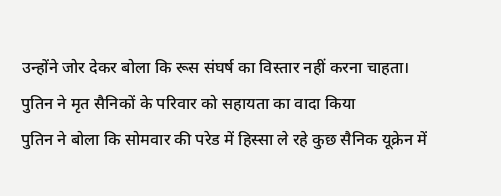उन्होंने जोर देकर बोला कि रूस संघर्ष का विस्तार नहीं करना चाहता।
पुतिन ने मृत सैनिकों के परिवार को सहायता का वादा किया
पुतिन ने बोला कि सोमवार की परेड में हिस्सा ले रहे कुछ सैनिक यूक्रेन में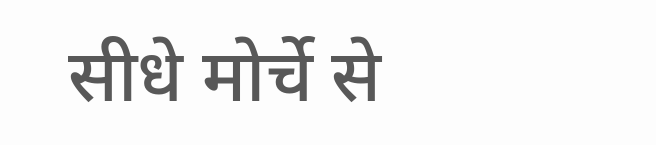सीधे मोर्चे से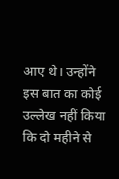आए थे। उन्होंने इस बात का कोई उल्लेख नहीं किया कि दो महीने से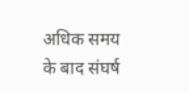अधिक समय के बाद संघर्ष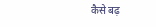कैसे बढ़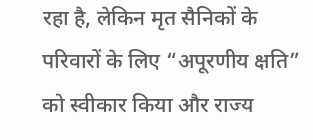रहा है, लेकिन मृत सैनिकों के परिवारों के लिए “अपूरणीय क्षति” को स्वीकार किया और राज्य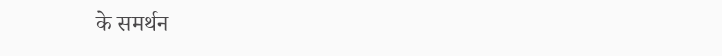के समर्थन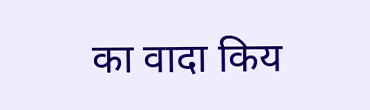का वादा किय